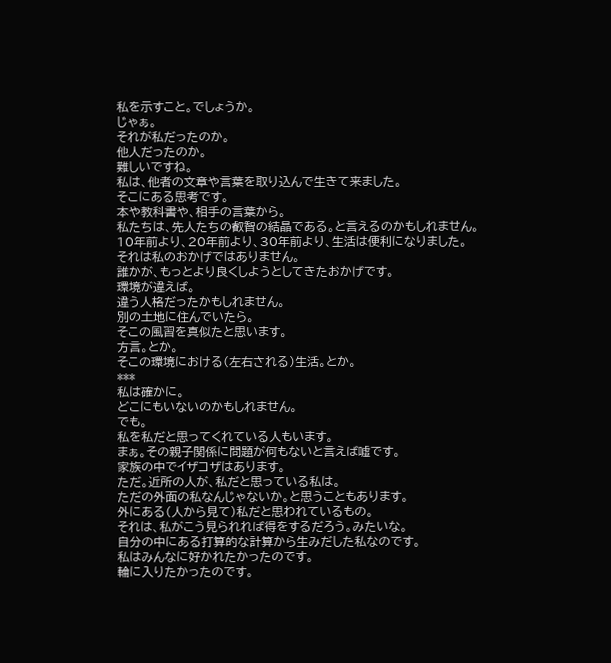私を示すこと。でしょうか。
じゃぁ。
それが私だったのか。
他人だったのか。
難しいですね。
私は、他者の文章や言葉を取り込んで生きて来ました。
そこにある思考です。
本や教科書や、相手の言葉から。
私たちは、先人たちの叡智の結晶である。と言えるのかもしれません。
10年前より、20年前より、30年前より、生活は便利になりました。
それは私のおかげではありません。
誰かが、もっとより良くしようとしてきたおかげです。
環境が違えば。
違う人格だったかもしれません。
別の土地に住んでいたら。
そこの風習を真似たと思います。
方言。とか。
そこの環境における(左右される)生活。とか。
***
私は確かに。
どこにもいないのかもしれません。
でも。
私を私だと思ってくれている人もいます。
まぁ。その親子関係に問題が何もないと言えば嘘です。
家族の中でイザコザはあります。
ただ。近所の人が、私だと思っている私は。
ただの外面の私なんじゃないか。と思うこともあります。
外にある(人から見て)私だと思われているもの。
それは、私がこう見られれば得をするだろう。みたいな。
自分の中にある打算的な計算から生みだした私なのです。
私はみんなに好かれたかったのです。
輪に入りたかったのです。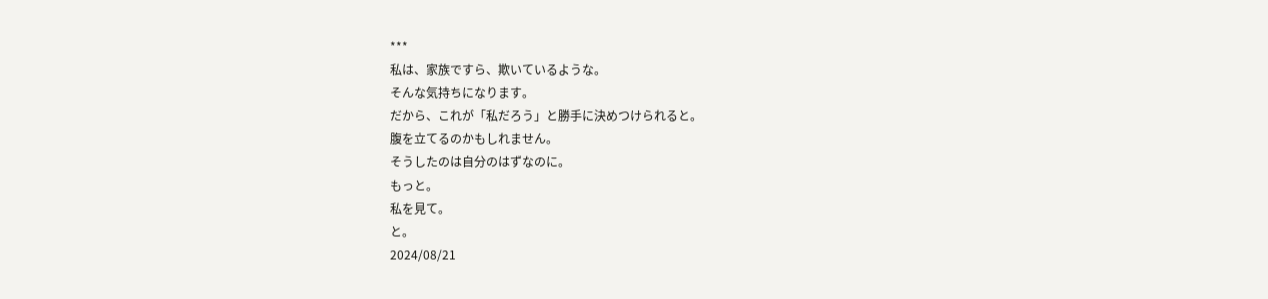***
私は、家族ですら、欺いているような。
そんな気持ちになります。
だから、これが「私だろう」と勝手に決めつけられると。
腹を立てるのかもしれません。
そうしたのは自分のはずなのに。
もっと。
私を見て。
と。
2024/08/21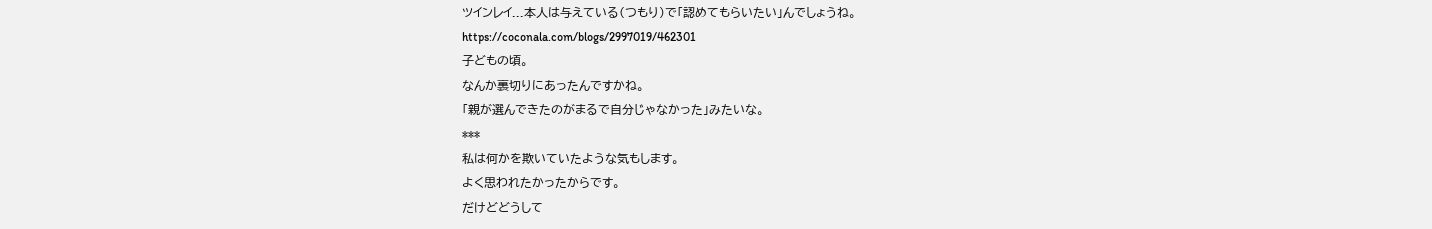ツインレイ...本人は与えている(つもり)で「認めてもらいたい」んでしょうね。
https://coconala.com/blogs/2997019/462301
子どもの頃。
なんか裏切りにあったんですかね。
「親が選んできたのがまるで自分じゃなかった」みたいな。
***
私は何かを欺いていたような気もします。
よく思われたかったからです。
だけどどうして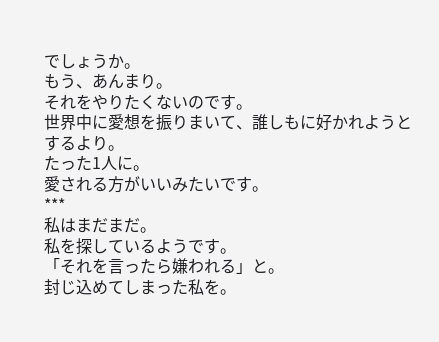でしょうか。
もう、あんまり。
それをやりたくないのです。
世界中に愛想を振りまいて、誰しもに好かれようとするより。
たった1人に。
愛される方がいいみたいです。
***
私はまだまだ。
私を探しているようです。
「それを言ったら嫌われる」と。
封じ込めてしまった私を。